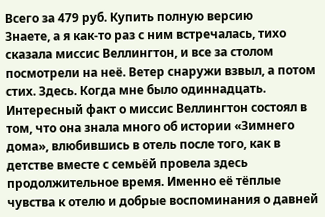Всего за 479 руб. Купить полную версию
Знаете, а я как-то раз с ним встречалась, тихо сказала миссис Веллингтон, и все за столом посмотрели на неё. Ветер снаружи взвыл, а потом стих. Здесь. Когда мне было одиннадцать.
Интересный факт о миссис Веллингтон состоял в том, что она знала много об истории «Зимнего дома», влюбившись в отель после того, как в детстве вместе с семьёй провела здесь продолжительное время. Именно её тёплые чувства к отелю и добрые воспоминания о давней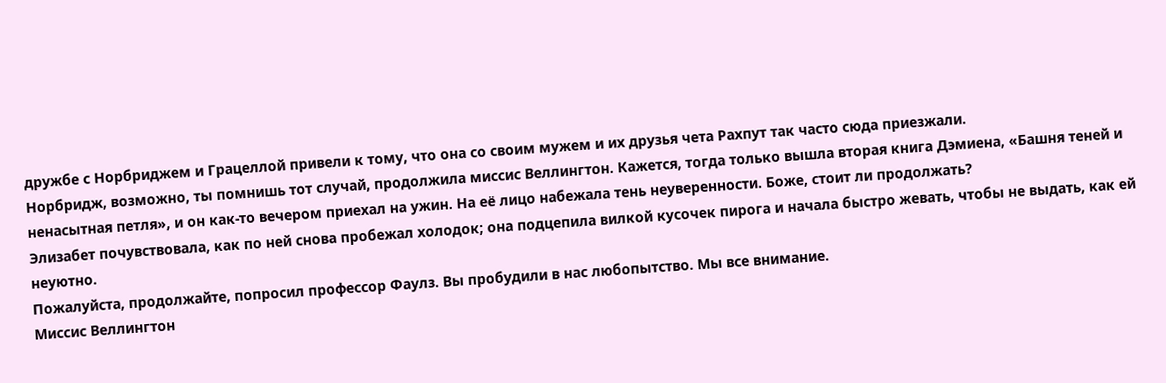дружбе с Норбриджем и Грацеллой привели к тому, что она со своим мужем и их друзья чета Рахпут так часто сюда приезжали.
Норбридж, возможно, ты помнишь тот случай, продолжила миссис Веллингтон. Кажется, тогда только вышла вторая книга Дэмиена, «Башня теней и ненасытная петля», и он как-то вечером приехал на ужин. На её лицо набежала тень неуверенности. Боже, стоит ли продолжать?
Элизабет почувствовала, как по ней снова пробежал холодок; она подцепила вилкой кусочек пирога и начала быстро жевать, чтобы не выдать, как ей неуютно.
Пожалуйста, продолжайте, попросил профессор Фаулз. Вы пробудили в нас любопытство. Мы все внимание.
Миссис Веллингтон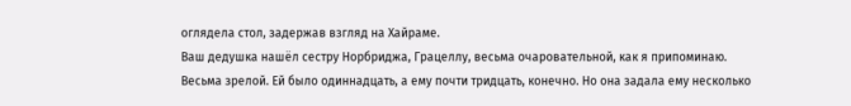оглядела стол, задержав взгляд на Хайраме.
Ваш дедушка нашёл сестру Норбриджа, Грацеллу, весьма очаровательной, как я припоминаю. Весьма зрелой. Ей было одиннадцать, а ему почти тридцать, конечно. Но она задала ему несколько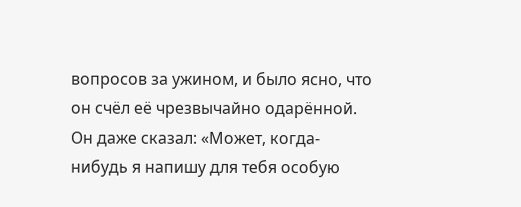вопросов за ужином, и было ясно, что он счёл её чрезвычайно одарённой. Он даже сказал: «Может, когда-нибудь я напишу для тебя особую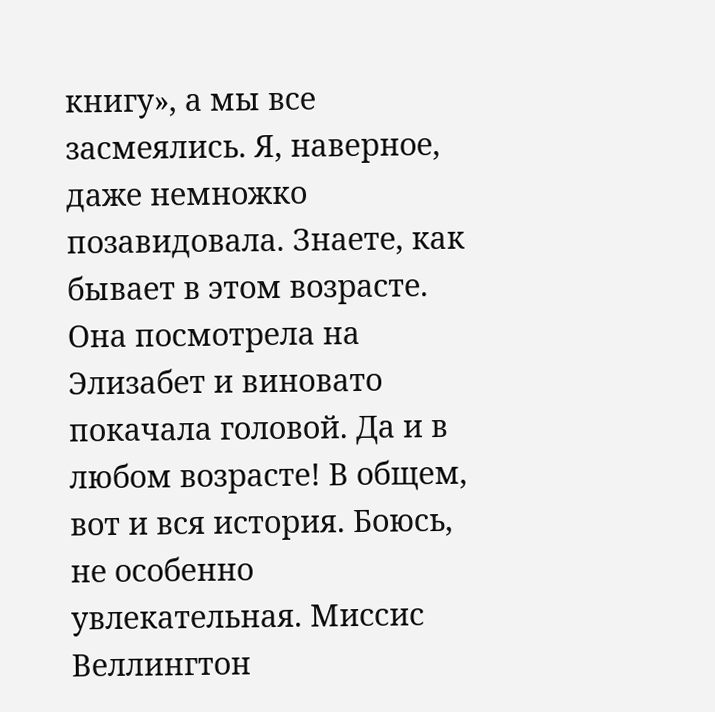книгу», а мы все засмеялись. Я, наверное, даже немножко позавидовала. Знаете, как бывает в этом возрасте. Она посмотрела на Элизабет и виновато покачала головой. Да и в любом возрасте! В общем, вот и вся история. Боюсь, не особенно увлекательная. Миссис Веллингтон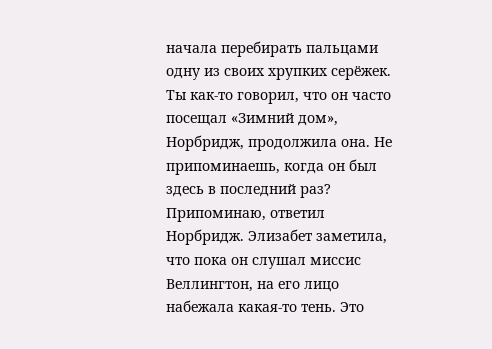начала перебирать пальцами одну из своих хрупких серёжек. Ты как-то говорил, что он часто посещал «Зимний дом», Норбридж, продолжила она. Не припоминаешь, когда он был здесь в последний раз?
Припоминаю, ответил Норбридж. Элизабет заметила, что пока он слушал миссис Веллингтон, на его лицо набежала какая-то тень. Это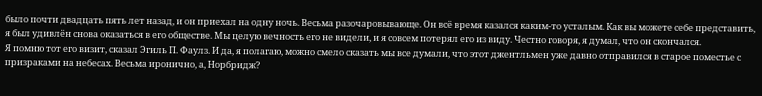было почти двадцать пять лет назад, и он приехал на одну ночь. Весьма разочаровывающе. Он всё время казался каким-то усталым. Как вы можете себе представить, я был удивлён снова оказаться в его обществе. Мы целую вечность его не видели, и я совсем потерял его из виду. Честно говоря, я думал, что он скончался.
Я помню тот его визит, сказал Эгиль П. Фаулз. И да, я полагаю, можно смело сказать мы все думали, что этот джентльмен уже давно отправился в старое поместье с призраками на небесах. Весьма иронично, а, Норбридж?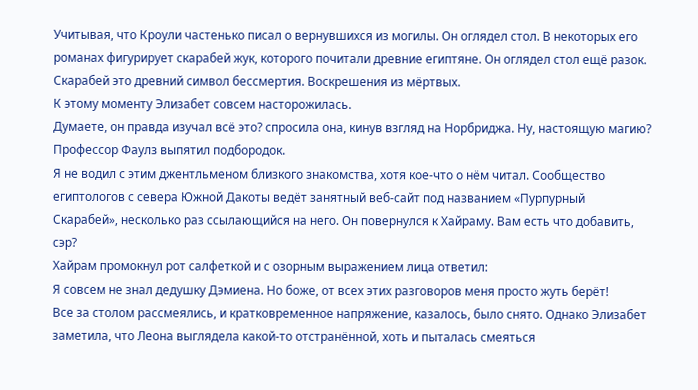Учитывая, что Кроули частенько писал о вернувшихся из могилы. Он оглядел стол. В некоторых его романах фигурирует скарабей жук, которого почитали древние египтяне. Он оглядел стол ещё разок. Скарабей это древний символ бессмертия. Воскрешения из мёртвых.
К этому моменту Элизабет совсем насторожилась.
Думаете, он правда изучал всё это? спросила она, кинув взгляд на Норбриджа. Ну, настоящую магию?
Профессор Фаулз выпятил подбородок.
Я не водил с этим джентльменом близкого знакомства, хотя кое-что о нём читал. Сообщество египтологов с севера Южной Дакоты ведёт занятный веб-сайт под названием «Пурпурный Скарабей», несколько раз ссылающийся на него. Он повернулся к Хайраму. Вам есть что добавить, сэр?
Хайрам промокнул рот салфеткой и с озорным выражением лица ответил:
Я совсем не знал дедушку Дэмиена. Но боже, от всех этих разговоров меня просто жуть берёт!
Все за столом рассмеялись, и кратковременное напряжение, казалось, было снято. Однако Элизабет заметила, что Леона выглядела какой-то отстранённой, хоть и пыталась смеяться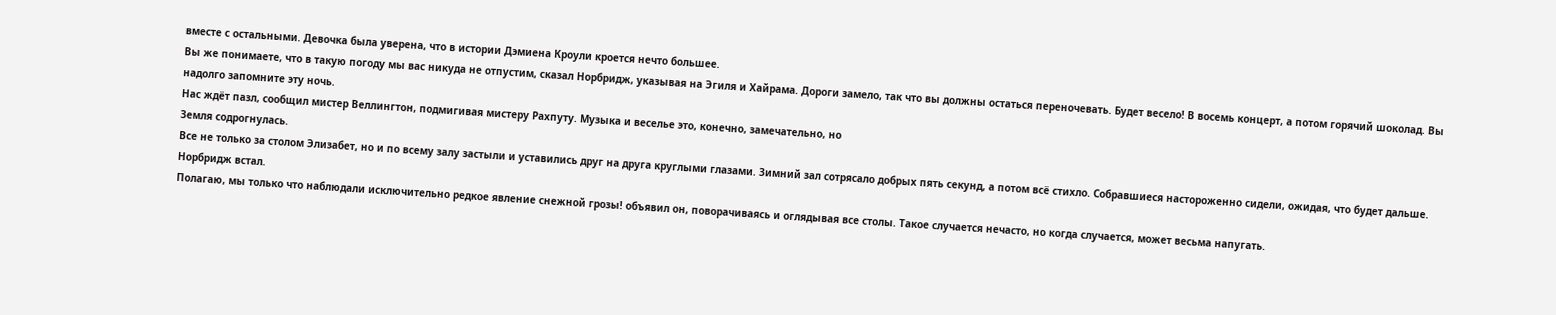вместе с остальными. Девочка была уверена, что в истории Дэмиена Кроули кроется нечто большее.
Вы же понимаете, что в такую погоду мы вас никуда не отпустим, сказал Норбридж, указывая на Эгиля и Хайрама. Дороги замело, так что вы должны остаться переночевать. Будет весело! В восемь концерт, а потом горячий шоколад. Вы надолго запомните эту ночь.
Нас ждёт пазл, сообщил мистер Веллингтон, подмигивая мистеру Рахпуту. Музыка и веселье это, конечно, замечательно, но
Земля содрогнулась.
Все не только за столом Элизабет, но и по всему залу застыли и уставились друг на друга круглыми глазами. Зимний зал сотрясало добрых пять секунд, а потом всё стихло. Собравшиеся настороженно сидели, ожидая, что будет дальше.
Норбридж встал.
Полагаю, мы только что наблюдали исключительно редкое явление снежной грозы! объявил он, поворачиваясь и оглядывая все столы. Такое случается нечасто, но когда случается, может весьма напугать.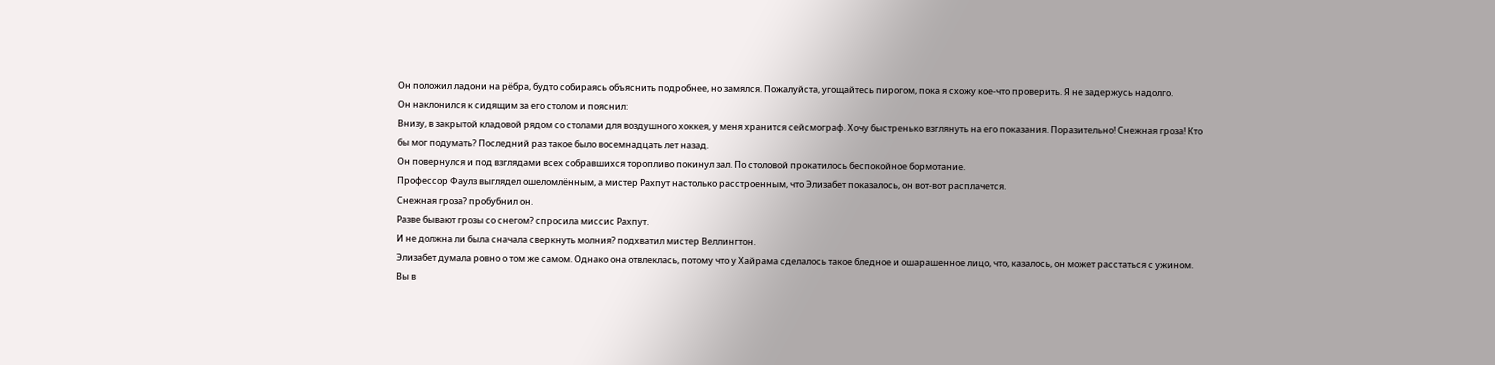Он положил ладони на рёбра, будто собираясь объяснить подробнее, но замялся. Пожалуйста, угощайтесь пирогом, пока я схожу кое-что проверить. Я не задержусь надолго.
Он наклонился к сидящим за его столом и пояснил:
Внизу, в закрытой кладовой рядом со столами для воздушного хоккея, у меня хранится сейсмограф. Хочу быстренько взглянуть на его показания. Поразительно! Снежная гроза! Кто бы мог подумать? Последний раз такое было восемнадцать лет назад.
Он повернулся и под взглядами всех собравшихся торопливо покинул зал. По столовой прокатилось беспокойное бормотание.
Профессор Фаулз выглядел ошеломлённым, а мистер Рахпут настолько расстроенным, что Элизабет показалось, он вот-вот расплачется.
Снежная гроза? пробубнил он.
Разве бывают грозы со снегом? спросила миссис Рахпут.
И не должна ли была сначала сверкнуть молния? подхватил мистер Веллингтон.
Элизабет думала ровно о том же самом. Однако она отвлеклась, потому что у Хайрама сделалось такое бледное и ошарашенное лицо, что, казалось, он может расстаться с ужином.
Вы в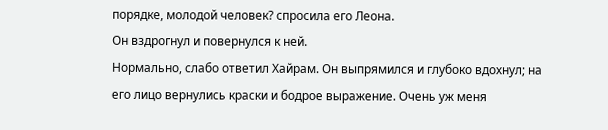порядке, молодой человек? спросила его Леона.
Он вздрогнул и повернулся к ней.
Нормально, слабо ответил Хайрам. Он выпрямился и глубоко вдохнул; на его лицо вернулись краски и бодрое выражение. Очень уж меня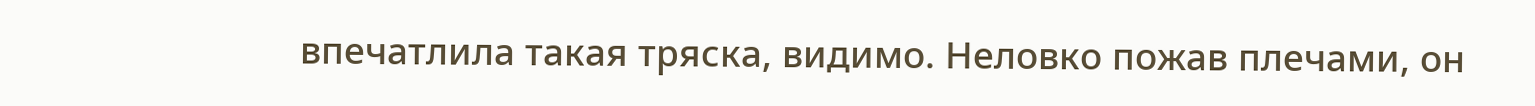впечатлила такая тряска, видимо. Неловко пожав плечами, он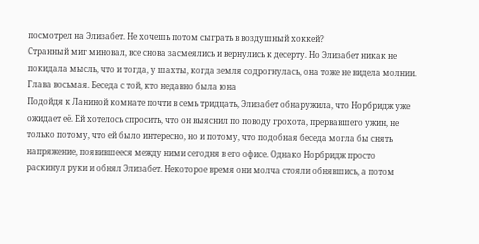посмотрел на Элизабет. Не хочешь потом сыграть в воздушный хоккей?
Странный миг миновал, все снова засмеялись и вернулись к десерту. Но Элизабет никак не покидала мысль, что и тогда, у шахты, когда земля содрогнулась, она тоже не видела молнии.
Глава восьмая. Беседа с той, кто недавно была юна
Подойдя к Ланиной комнате почти в семь тридцать, Элизабет обнаружила, что Норбридж уже ожидает её. Ей хотелось спросить, что он выяснил по поводу грохота, прервавшего ужин, не только потому, что ей было интересно, но и потому, что подобная беседа могла бы снять напряжение, появившееся между ними сегодня в его офисе. Однако Норбридж просто раскинул руки и обнял Элизабет. Некоторое время они молча стояли обнявшись, а потом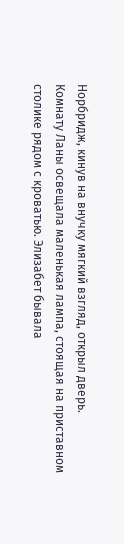Норбридж, кинув на внучку мягкий взгляд, открыл дверь.
Комнату Ланы освещала маленькая лампа, стоящая на приставном столике рядом с кроватью. Элизабет бывала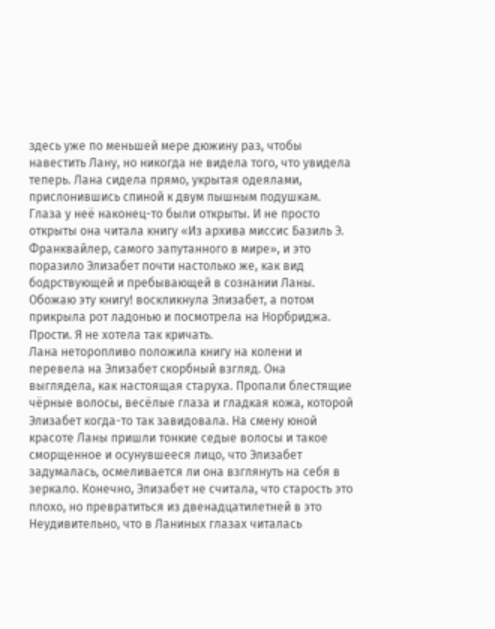здесь уже по меньшей мере дюжину раз, чтобы навестить Лану, но никогда не видела того, что увидела теперь. Лана сидела прямо, укрытая одеялами, прислонившись спиной к двум пышным подушкам. Глаза у неё наконец-то были открыты. И не просто открыты она читала книгу «Из архива миссис Базиль Э. Франквайлер, самого запутанного в мире», и это поразило Элизабет почти настолько же, как вид бодрствующей и пребывающей в сознании Ланы.
Обожаю эту книгу! воскликнула Элизабет, а потом прикрыла рот ладонью и посмотрела на Норбриджа. Прости. Я не хотела так кричать.
Лана неторопливо положила книгу на колени и перевела на Элизабет скорбный взгляд. Она выглядела, как настоящая старуха. Пропали блестящие чёрные волосы, весёлые глаза и гладкая кожа, которой Элизабет когда-то так завидовала. На смену юной красоте Ланы пришли тонкие седые волосы и такое сморщенное и осунувшееся лицо, что Элизабет задумалась, осмеливается ли она взглянуть на себя в зеркало. Конечно, Элизабет не считала, что старость это плохо, но превратиться из двенадцатилетней в это Неудивительно, что в Ланиных глазах читалась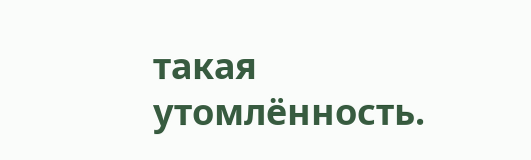такая утомлённость.